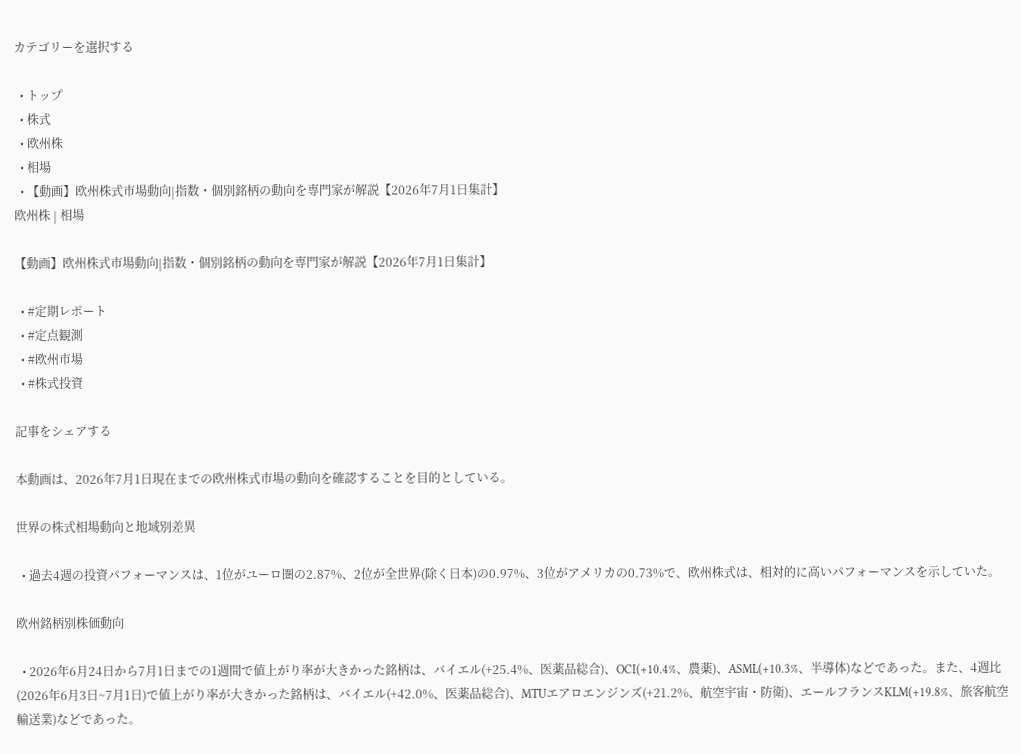カテゴリーを選択する

  • トップ
  • 株式
  • 欧州株
  • 相場
  • 【動画】欧州株式市場動向|指数・個別銘柄の動向を専門家が解説【2026年7月1日集計】
欧州株 | 相場

【動画】欧州株式市場動向|指数・個別銘柄の動向を専門家が解説【2026年7月1日集計】

  • #定期レポート
  • #定点観測
  • #欧州市場
  • #株式投資

記事をシェアする

本動画は、2026年7月1日現在までの欧州株式市場の動向を確認することを目的としている。

世界の株式相場動向と地域別差異

  • 過去4週の投資パフォーマンスは、1位がユーロ圏の2.87%、2位が全世界(除く日本)の0.97%、3位がアメリカの0.73%で、欧州株式は、相対的に高いパフォーマンスを示していた。

欧州銘柄別株価動向

  • 2026年6月24日から7月1日までの1週間で値上がり率が大きかった銘柄は、バイエル(+25.4%、医薬品総合)、OCI(+10.4%、農薬)、ASML(+10.3%、半導体)などであった。また、4週比(2026年6月3日~7月1日)で値上がり率が大きかった銘柄は、バイエル(+42.0%、医薬品総合)、MTUエアロエンジンズ(+21.2%、航空宇宙・防衛)、エールフランスKLM(+19.8%、旅客航空輸送業)などであった。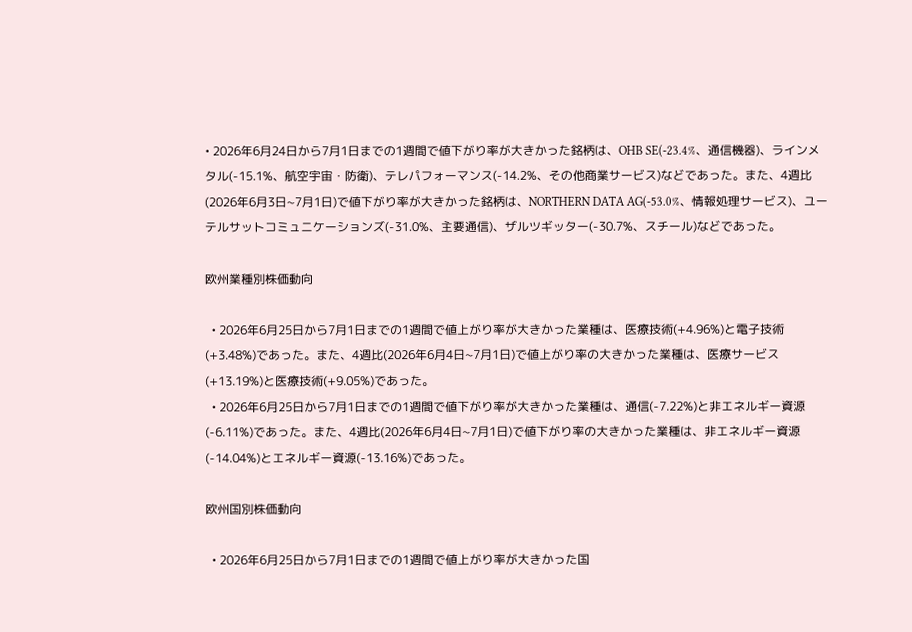• 2026年6月24日から7月1日までの1週間で値下がり率が大きかった銘柄は、OHB SE(-23.4%、通信機器)、ラインメタル(-15.1%、航空宇宙・防衛)、テレパフォーマンス(-14.2%、その他商業サービス)などであった。また、4週比(2026年6月3日~7月1日)で値下がり率が大きかった銘柄は、NORTHERN DATA AG(-53.0%、情報処理サービス)、ユーテルサットコミュニケーションズ(-31.0%、主要通信)、ザルツギッター(-30.7%、スチール)などであった。

欧州業種別株価動向

  • 2026年6月25日から7月1日までの1週間で値上がり率が大きかった業種は、医療技術(+4.96%)と電子技術(+3.48%)であった。また、4週比(2026年6月4日~7月1日)で値上がり率の大きかった業種は、医療サービス(+13.19%)と医療技術(+9.05%)であった。
  • 2026年6月25日から7月1日までの1週間で値下がり率が大きかった業種は、通信(-7.22%)と非エネルギー資源(-6.11%)であった。また、4週比(2026年6月4日~7月1日)で値下がり率の大きかった業種は、非エネルギー資源(-14.04%)とエネルギー資源(-13.16%)であった。

欧州国別株価動向

  • 2026年6月25日から7月1日までの1週間で値上がり率が大きかった国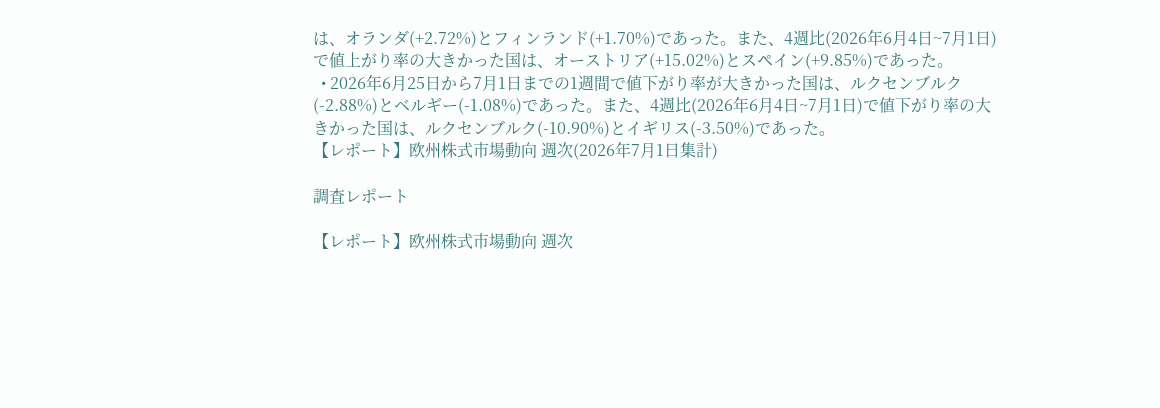は、オランダ(+2.72%)とフィンランド(+1.70%)であった。また、4週比(2026年6月4日~7月1日)で値上がり率の大きかった国は、オーストリア(+15.02%)とスペイン(+9.85%)であった。
  • 2026年6月25日から7月1日までの1週間で値下がり率が大きかった国は、ルクセンブルク(-2.88%)とベルギー(-1.08%)であった。また、4週比(2026年6月4日~7月1日)で値下がり率の大きかった国は、ルクセンブルク(-10.90%)とイギリス(-3.50%)であった。
【レポート】欧州株式市場動向 週次(2026年7月1日集計)

調査レポート

【レポート】欧州株式市場動向 週次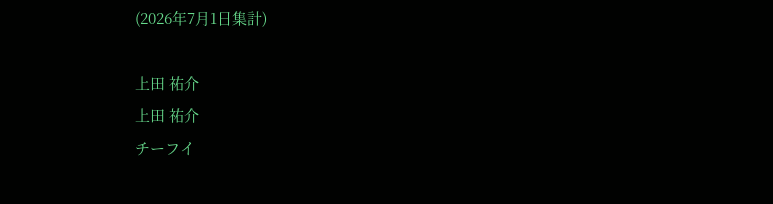(2026年7月1日集計)

上田 祐介
上田 祐介
チーフイ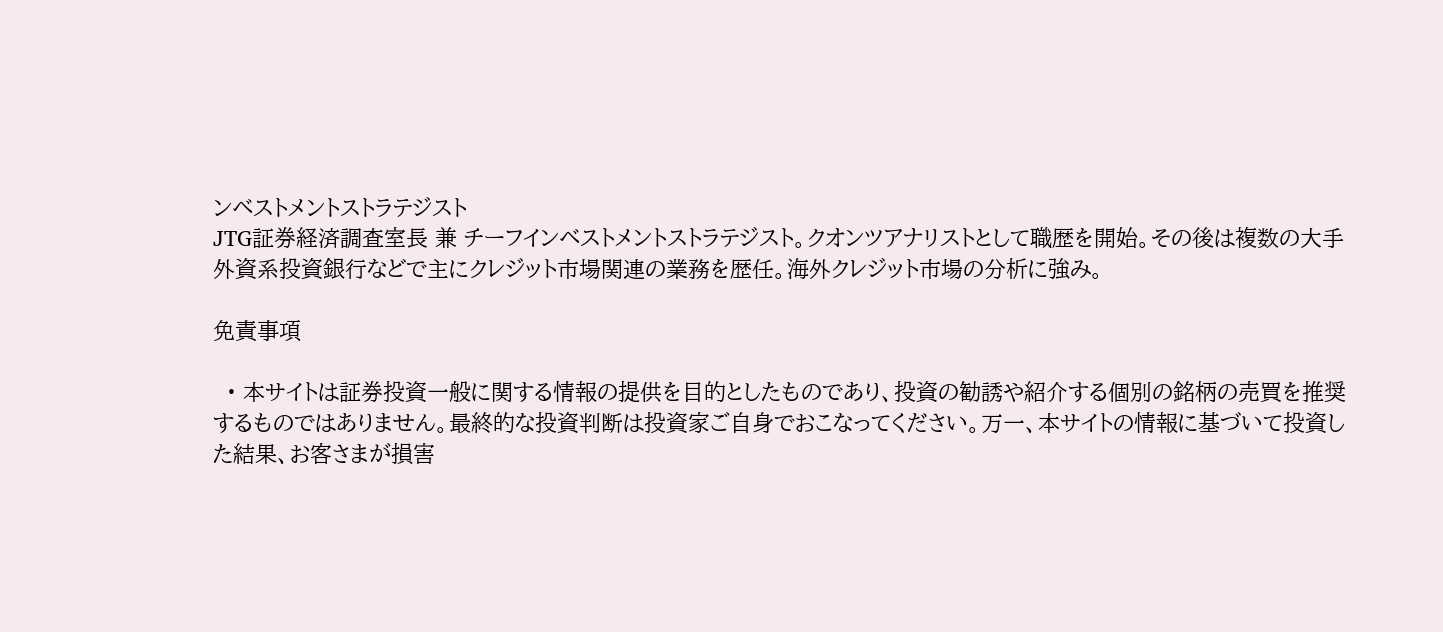ンベストメントストラテジスト
JTG証券経済調査室長 兼 チーフインベストメントストラテジスト。クオンツアナリストとして職歴を開始。その後は複数の大手外資系投資銀行などで主にクレジット市場関連の業務を歴任。海外クレジット市場の分析に強み。

免責事項

  • 本サイトは証券投資一般に関する情報の提供を目的としたものであり、投資の勧誘や紹介する個別の銘柄の売買を推奨するものではありません。最終的な投資判断は投資家ご自身でおこなってください。万一、本サイトの情報に基づいて投資した結果、お客さまが損害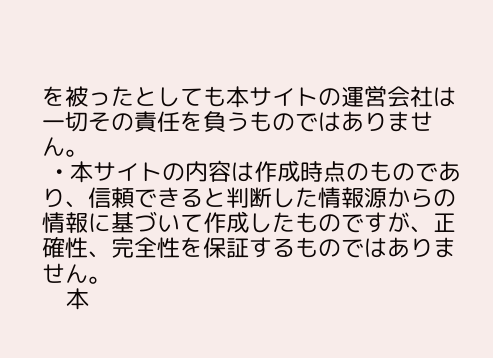を被ったとしても本サイトの運営会社は一切その責任を負うものではありません。
  • 本サイトの内容は作成時点のものであり、信頼できると判断した情報源からの情報に基づいて作成したものですが、正確性、完全性を保証するものではありません。
    本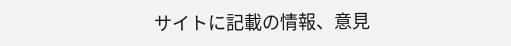サイトに記載の情報、意見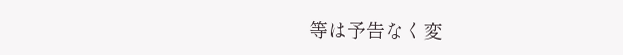等は予告なく変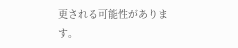更される可能性があります。